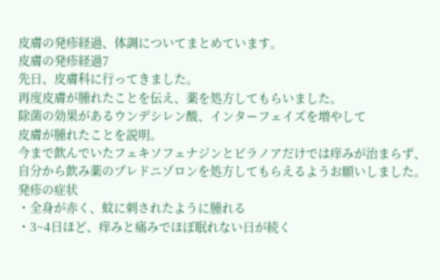皮膚の発疹経過、体調についてまとめています。
皮膚の発疹経過7
先日、皮膚科に行ってきました。
再度皮膚が腫れたことを伝え、薬を処方してもらいました。
除菌の効果があるウンデシレン酸、インターフェイズを増やして
皮膚が腫れたことを説明。
今まで飲んでいたフェキソフェナジンとビラノアだけでは痒みが治まらず、
自分から飲み薬のプレドニゾロンを処方してもらえるようお願いしました。
発疹の症状
・全身が赤く、蚊に刺されたように腫れる
・3~4日ほど、痒みと痛みでほぼ眠れない日が続く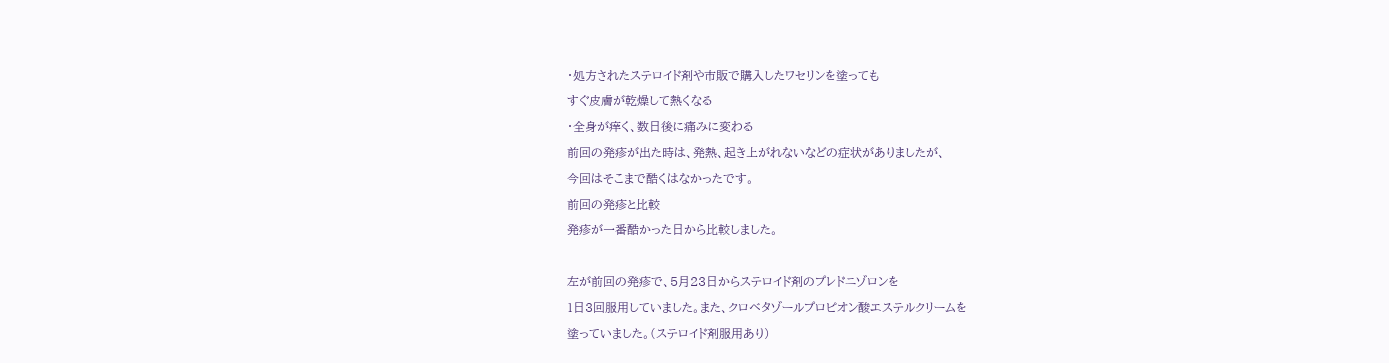・処方されたステロイド剤や市販で購入したワセリンを塗っても
すぐ皮膚が乾燥して熱くなる
・全身が痒く、数日後に痛みに変わる
前回の発疹が出た時は、発熱、起き上がれないなどの症状がありましたが、
今回はそこまで酷くはなかったです。
前回の発疹と比較
発疹が一番酷かった日から比較しました。

左が前回の発疹で、5月23日からステロイド剤のプレドニゾロンを
1日3回服用していました。また、クロベタゾールプロピオン酸エステルクリームを
塗っていました。(ステロイド剤服用あり)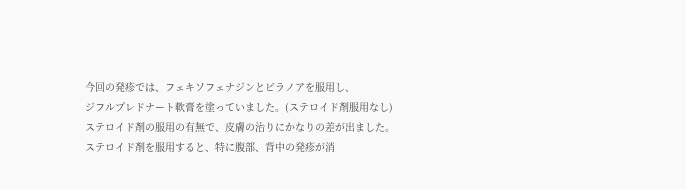今回の発疹では、フェキソフェナジンとビラノアを服用し、
ジフルプレドナート軟膏を塗っていました。(ステロイド剤服用なし)
ステロイド剤の服用の有無で、皮膚の治りにかなりの差が出ました。
ステロイド剤を服用すると、特に腹部、背中の発疹が消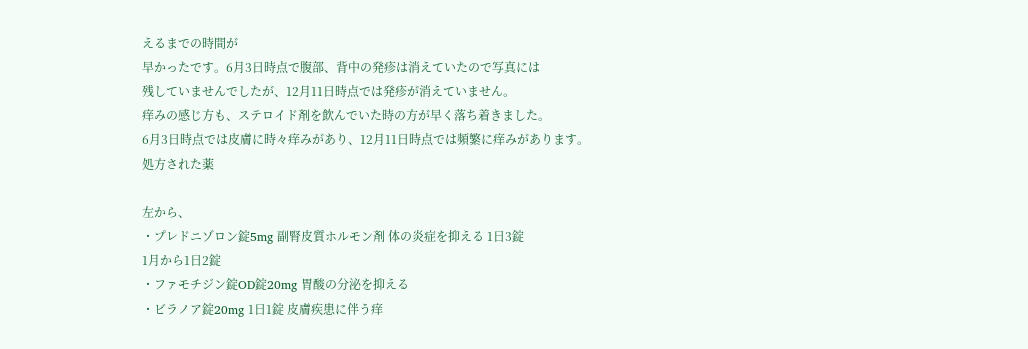えるまでの時間が
早かったです。6月3日時点で腹部、背中の発疹は消えていたので写真には
残していませんでしたが、12月11日時点では発疹が消えていません。
痒みの感じ方も、ステロイド剤を飲んでいた時の方が早く落ち着きました。
6月3日時点では皮膚に時々痒みがあり、12月11日時点では頻繁に痒みがあります。
処方された薬

左から、
・プレドニゾロン錠5mg 副腎皮質ホルモン剤 体の炎症を抑える 1日3錠
1月から1日2錠
・ファモチジン錠OD錠20mg 胃酸の分泌を抑える
・ビラノア錠20mg 1日1錠 皮膚疾患に伴う痒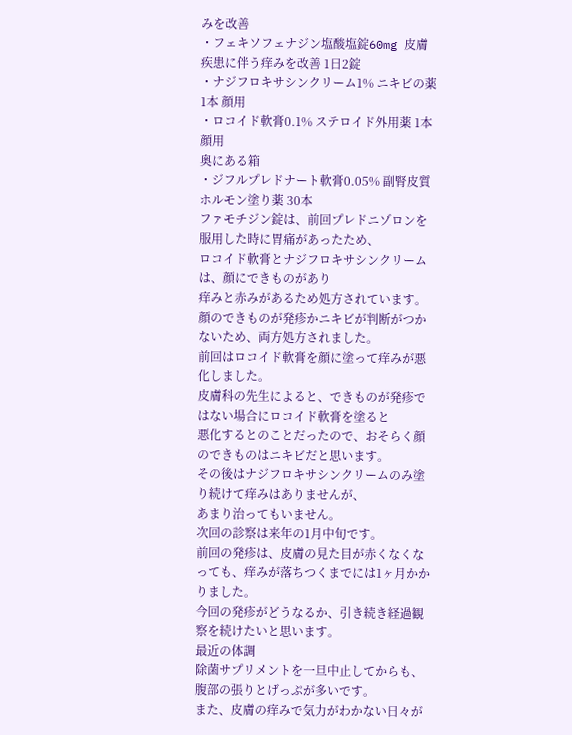みを改善
・フェキソフェナジン塩酸塩錠60mg 皮膚疾患に伴う痒みを改善 1日2錠
・ナジフロキサシンクリーム1% ニキビの薬 1本 顔用
・ロコイド軟膏0.1% ステロイド外用薬 1本 顔用
奥にある箱
・ジフルプレドナート軟膏0.05% 副腎皮質ホルモン塗り薬 30本
ファモチジン錠は、前回プレドニゾロンを服用した時に胃痛があったため、
ロコイド軟膏とナジフロキサシンクリームは、顔にできものがあり
痒みと赤みがあるため処方されています。
顔のできものが発疹かニキビが判断がつかないため、両方処方されました。
前回はロコイド軟膏を顔に塗って痒みが悪化しました。
皮膚科の先生によると、できものが発疹ではない場合にロコイド軟膏を塗ると
悪化するとのことだったので、おそらく顔のできものはニキビだと思います。
その後はナジフロキサシンクリームのみ塗り続けて痒みはありませんが、
あまり治ってもいません。
次回の診察は来年の1月中旬です。
前回の発疹は、皮膚の見た目が赤くなくなっても、痒みが落ちつくまでには1ヶ月かかりました。
今回の発疹がどうなるか、引き続き経過観察を続けたいと思います。
最近の体調
除菌サプリメントを一旦中止してからも、腹部の張りとげっぷが多いです。
また、皮膚の痒みで気力がわかない日々が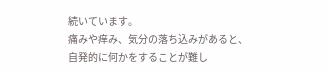続いています。
痛みや痒み、気分の落ち込みがあると、自発的に何かをすることが難し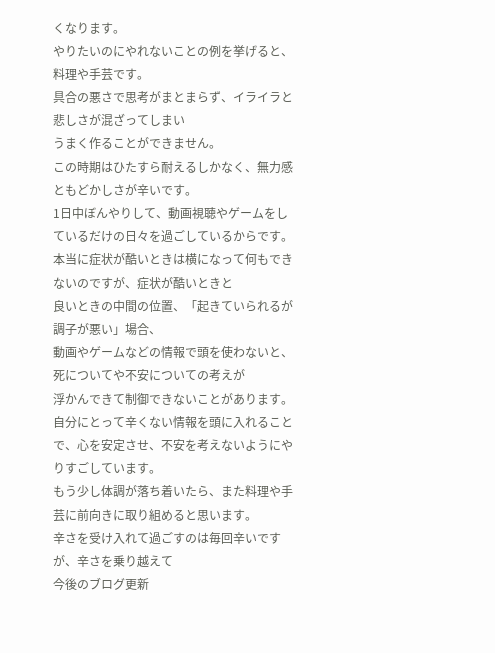くなります。
やりたいのにやれないことの例を挙げると、料理や手芸です。
具合の悪さで思考がまとまらず、イライラと悲しさが混ざってしまい
うまく作ることができません。
この時期はひたすら耐えるしかなく、無力感ともどかしさが辛いです。
1日中ぼんやりして、動画視聴やゲームをしているだけの日々を過ごしているからです。
本当に症状が酷いときは横になって何もできないのですが、症状が酷いときと
良いときの中間の位置、「起きていられるが調子が悪い」場合、
動画やゲームなどの情報で頭を使わないと、死についてや不安についての考えが
浮かんできて制御できないことがあります。
自分にとって辛くない情報を頭に入れることで、心を安定させ、不安を考えないようにやりすごしています。
もう少し体調が落ち着いたら、また料理や手芸に前向きに取り組めると思います。
辛さを受け入れて過ごすのは毎回辛いですが、辛さを乗り越えて
今後のブログ更新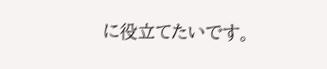に役立てたいです。